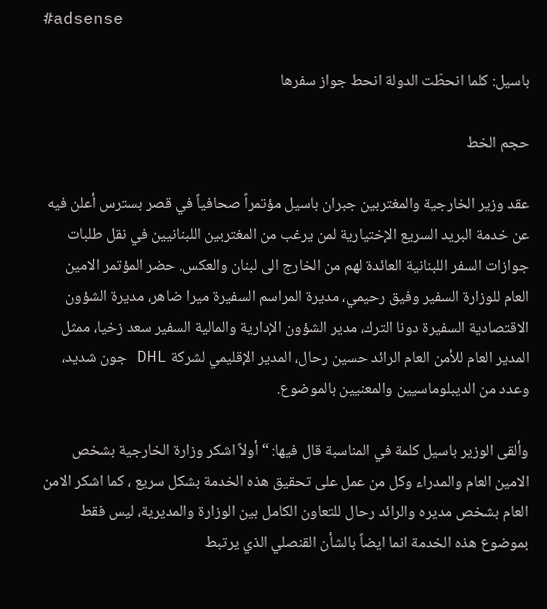#adsense

باسيل: كلما انحطّت الدولة انحط جواز سفرها

حجم الخط

عقد وزير الخارجية والمغتربين جبران باسيل مؤتمراً صحافياً في قصر بسترس أعلن فيه عن خدمة البريد السريع الإختيارية لمن يرغب من المغتربين اللبنانيين في نقل طلبات جوازات السفر اللبنانية العائدة لهم من الخارج الى لبنان والعكس. حضر المؤتمر الامين العام للوزارة السفير وفيق رحيمي، مديرة المراسم السفيرة ميرا ضاهر، مديرة الشؤون الاقتصادية السفيرة دونا الترك، مدير الشؤون الإدارية والمالية السفير سعد زخيا، ممثل المدير العام للأمن العام الرائد حسين رحال، المدير الإقليمي لشركة DHL جون شديد، وعدد من الديبلوماسيين والمعنيين بالموضوع.

وألقى الوزير باسيل كلمة في المناسبة قال فيها: “أولاً اشكر وزارة الخارجية بشخص الامين العام والمدراء وكل من عمل على تحقيق هذه الخدمة بشكل سريع ، كما اشكر الامن العام بشخص مديره والرائد رحال للتعاون الكامل بين الوزارة والمديرية، ليس فقط بموضوع هذه الخدمة انما ايضاً بالشأن القنصلي الذي يرتبط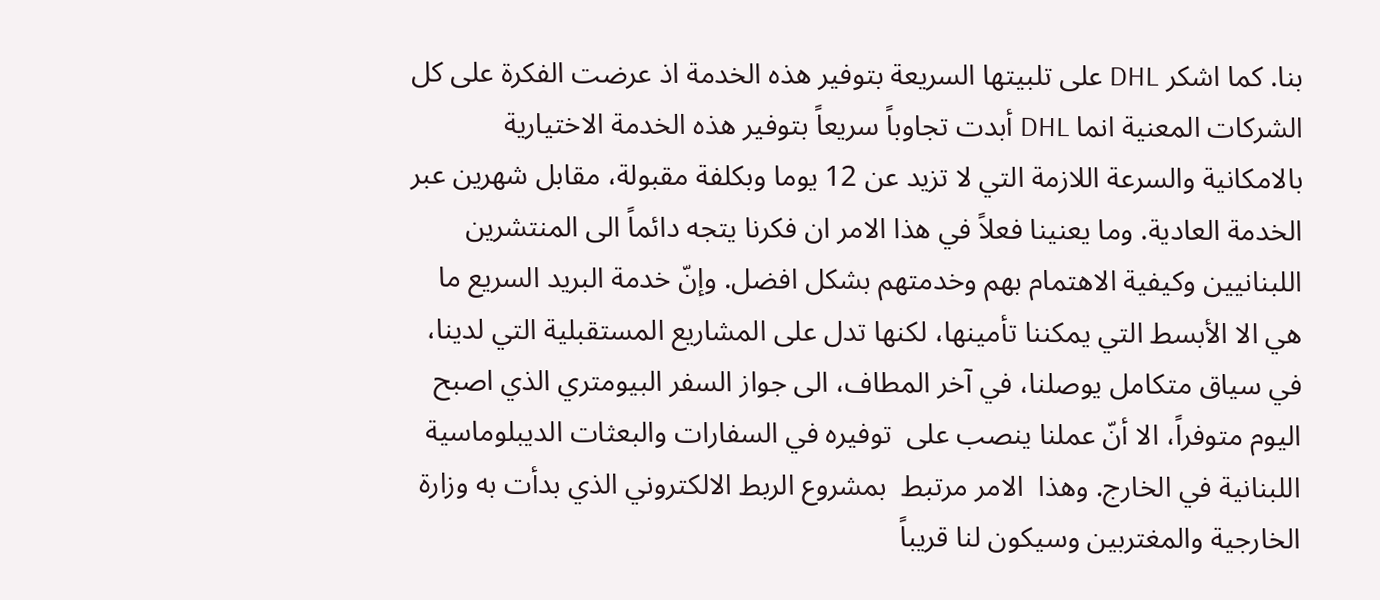بنا. كما اشكر DHL على تلبيتها السريعة بتوفير هذه الخدمة اذ عرضت الفكرة على كل الشركات المعنية انما DHL أبدت تجاوباً سريعاً بتوفير هذه الخدمة الاختيارية بالامكانية والسرعة اللازمة التي لا تزيد عن 12 يوما وبكلفة مقبولة، مقابل شهرين عبر الخدمة العادية. وما يعنينا فعلاً في هذا الامر ان فكرنا يتجه دائماً الى المنتشرين اللبنانيين وكيفية الاهتمام بهم وخدمتهم بشكل افضل. وإنّ خدمة البريد السريع ما هي الا الأبسط التي يمكننا تأمينها، لكنها تدل على المشاريع المستقبلية التي لدينا، في سياق متكامل يوصلنا، في آخر المطاف، الى جواز السفر البيومتري الذي اصبح اليوم متوفراً، الا أنّ عملنا ينصب على  توفيره في السفارات والبعثات الديبلوماسية اللبنانية في الخارج. وهذا  الامر مرتبط  بمشروع الربط الالكتروني الذي بدأت به وزارة الخارجية والمغتربين وسيكون لنا قريباً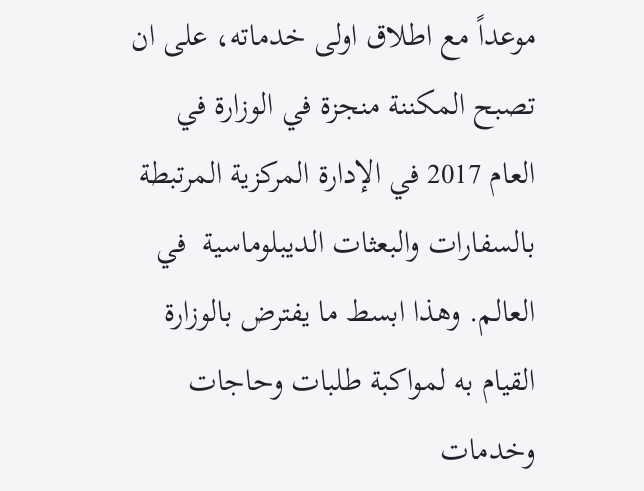موعداً مع اطلاق اولى خدماته، على ان تصبح المكننة منجزة في الوزارة في العام 2017 في الإدارة المركزية المرتبطة بالسفارات والبعثات الديبلوماسية  في العالم. وهذا ابسط ما يفترض بالوزارة القيام به لمواكبة طلبات وحاجات وخدمات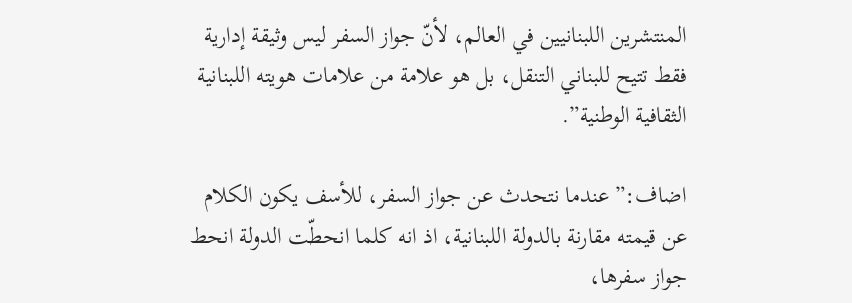المنتشرين اللبنانيين في العالم، لأنّ جواز السفر ليس وثيقة إدارية فقط تتيح للبناني التنقل، بل هو علامة من علامات هويته اللبنانية الثقافية الوطنية”.

اضاف:” عندما نتحدث عن جواز السفر، للأسف يكون الكلام عن قيمته مقارنة بالدولة اللبنانية، اذ انه كلما انحطّت الدولة انحط جواز سفرها،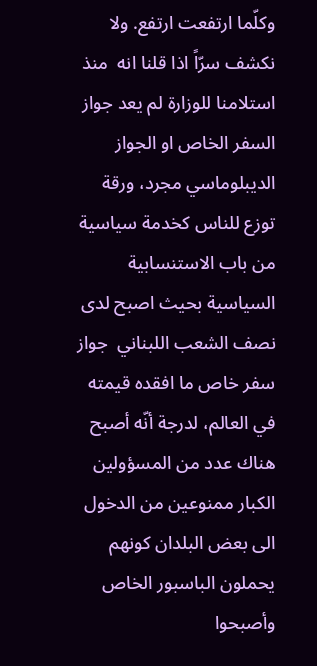وكلّما ارتفعت ارتفع. ولا نكشف سرّاً اذا قلنا انه  منذ استلامنا للوزارة لم يعد جواز السفر الخاص او الجواز الديبلوماسي مجرد، ورقة توزع للناس كخدمة سياسية من باب الاستنسابية السياسية بحيث اصبح لدى نصف الشعب اللبناني  جواز سفر خاص ما افقده قيمته في العالم، لدرجة أنّه أصبح هناك عدد من المسؤولين الكبار ممنوعين من الدخول الى بعض البلدان كونهم يحملون الباسبور الخاص وأصبحوا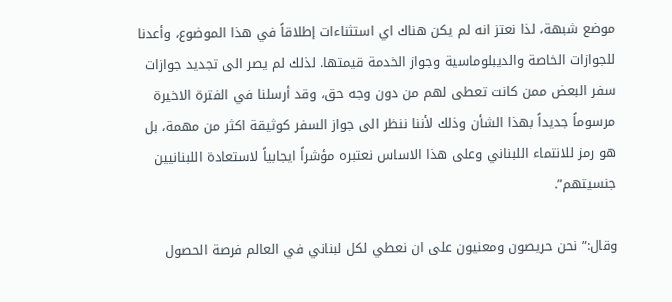موضع شبهة، لذا نعتز انه لم يكن هناك اي استثناءات إطلاقاً في هذا الموضوع، وأعدنا للجوازات الخاصة والديبلوماسية وجواز الخدمة قيمتها. لذلك لم يصر الى تجديد جوازات سفر البعض ممن كانت تعطى لهم من دون وجه حق، وقد أرسلنا في الفترة الاخيرة مرسوماً جديداً بهذا الشأن وذلك لأننا ننظر الى جواز السفر كوثيقة اكثر من مهمة، بل هو رمز للانتماء اللبناني وعلى هذا الاساس نعتبره مؤشراً ايجابياً لاستعادة اللبنانيين جنسيتهم”.

وقال:” نحن حريصون ومعنيون على ان نعطي لكل لبناني في العالم فرصة الحصول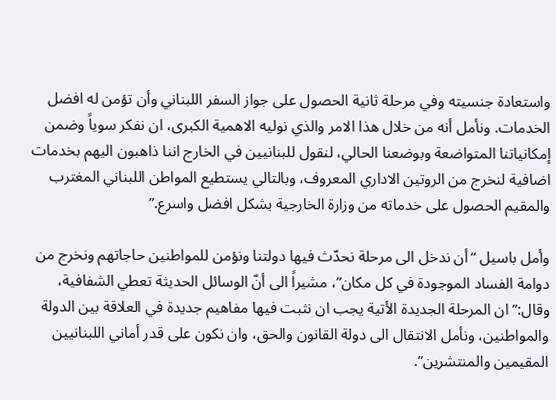واستعادة جنسيته وفي مرحلة ثانية الحصول على جواز السفر اللبناني وأن تؤمن له افضل الخدمات. ونأمل أنه من خلال هذا الامر والذي نوليه الاهمية الكبرى، ان نفكر سوياً وضمن إمكانياتنا المتواضعة وبوضعنا الحالي، لنقول للبنانيين في الخارج اننا ذاهبون اليهم بخدمات اضافية لنخرج من الروتين الاداري المعروف، وبالتالي يستطيع المواطن اللبناني المغترب والمقيم الحصول على خدماته من وزارة الخارجية بشكل افضل واسرع.”

وأمل باسيل “أن ندخل الى مرحلة نحدّث فيها دولتنا ونؤمن للمواطنين حاجاتهم ونخرج من دوامة الفساد الموجودة في كل مكان”، مشيراً الى أنّ الوسائل الحديثة تعطي الشفافية، وقال:” ان المرحلة الجديدة الأتية يجب ان نثبت فيها مفاهيم جديدة في العلاقة بين الدولة والمواطنين، ونأمل الانتقال الى دولة القانون والحق، وان نكون على قدر أماني اللبنانيين المقيمين والمنتشرين”.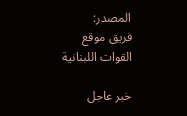المصدر:
فريق موقع القوات اللبنانية

خبر عاجل